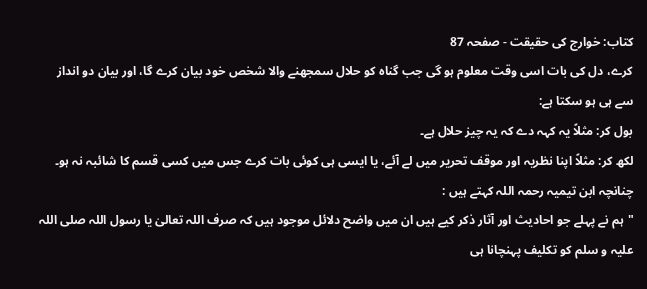کتاب: خوارج کی حقیقت - صفحہ 87
کرے، دل کی بات اسی وقت معلوم ہو گی جب گناہ کو حلال سمجھنے والا شخص خود بیان کرے گا، اور بیان دو انداز سے ہی ہو سکتا ہے:
بول کر: مثلاً یہ کہہ دے کہ یہ چیز حلال ہے۔
لکھ کر: مثلاً اپنا نظریہ اور موقف تحریر میں لے آئے، یا ایسی ہی کوئی بات کرے جس میں کسی قسم کا شائبہ نہ ہو۔
چنانچہ ابن تیمیہ رحمہ اللہ کہتے ہیں :
"ہم نے پہلے جو احادیث اور آثار ذکر کیے ہیں ان میں واضح دلائل موجود ہیں کہ صرف اللہ تعالیٰ یا رسول اللہ صلی اللہ علیہ و سلم کو تکلیف پہنچانا ہی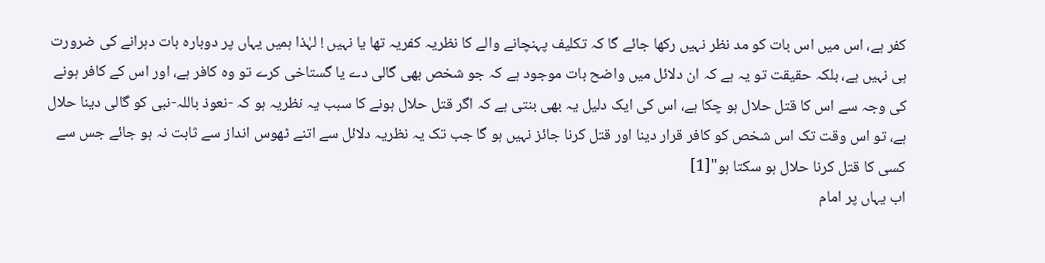کفر ہے، اس میں اس بات کو مد نظر نہیں رکھا جائے گا کہ تکلیف پہنچانے والے کا نظریہ کفریہ تھا یا نہیں ! لہٰذا ہمیں یہاں پر دوبارہ بات دہرانے کی ضرورت ہی نہیں ہے، بلکہ حقیقت تو یہ ہے کہ ان دلائل میں واضح بات موجود ہے کہ جو شخص بھی گالی دے یا گستاخی کرے تو وہ کافر ہے، اور اس کے کافر ہونے کی وجہ سے اس کا قتل حلال ہو چکا ہے، اس کی ایک دلیل یہ بھی بنتی ہے کہ اگر قتل حلال ہونے کا سبب یہ نظریہ ہو کہ -نعوذ باللہ-نبی کو گالی دینا حلال ہے، تو اس وقت تک اس شخص کو کافر قرار دینا اور قتل کرنا جائز نہیں ہو گا جب تک یہ نظریہ دلائل سے اتنے ٹھوس انداز سے ثابت نہ ہو جائے جس سے کسی کا قتل کرنا حلال ہو سکتا ہو"[1]
اب یہاں پر امام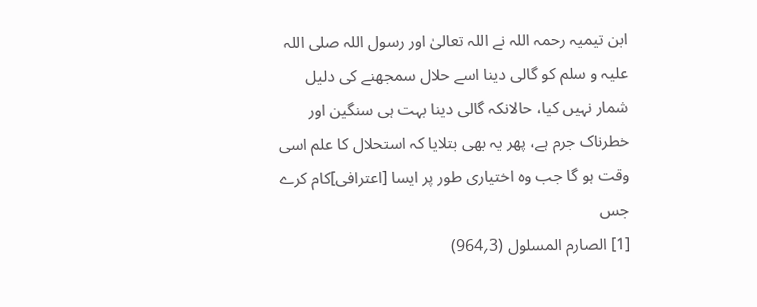ابن تیمیہ رحمہ اللہ نے اللہ تعالیٰ اور رسول اللہ صلی اللہ علیہ و سلم کو گالی دینا اسے حلال سمجھنے کی دلیل شمار نہیں کیا، حالانکہ گالی دینا بہت ہی سنگین اور خطرناک جرم ہے، پھر یہ بھی بتلایا کہ استحلال کا علم اسی وقت ہو گا جب وہ اختیاری طور پر ایسا [اعترافی]کام کرے جس
[1] الصارم المسلول (3؍964)